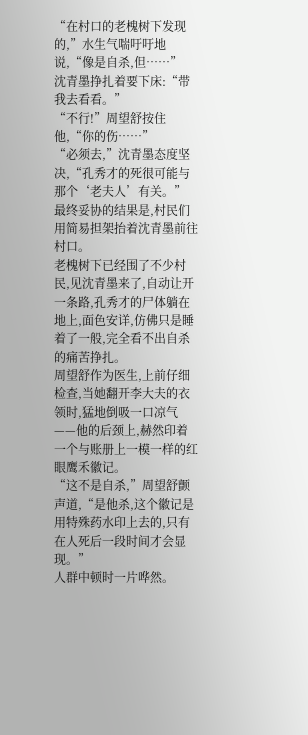“在村口的老槐树下发现的,”水生气喘吁吁地说,“像是自杀,但……”
沈青墨挣扎着要下床:“带我去看看。”
“不行!”周望舒按住他,“你的伤……”
“必须去,”沈青墨态度坚决,“孔秀才的死很可能与那个‘老夫人’有关。”
最终妥协的结果是,村民们用简易担架抬着沈青墨前往村口。
老槐树下已经围了不少村民,见沈青墨来了,自动让开一条路,孔秀才的尸体躺在地上,面色安详,仿佛只是睡着了一般,完全看不出自杀的痛苦挣扎。
周望舒作为医生,上前仔细检查,当她翻开李大夫的衣领时,猛地倒吸一口凉气——他的后颈上,赫然印着一个与账册上一模一样的红眼鹰禾徽记。
“这不是自杀,”周望舒颤声道,“是他杀,这个徽记是用特殊药水印上去的,只有在人死后一段时间才会显现。”
人群中顿时一片哗然。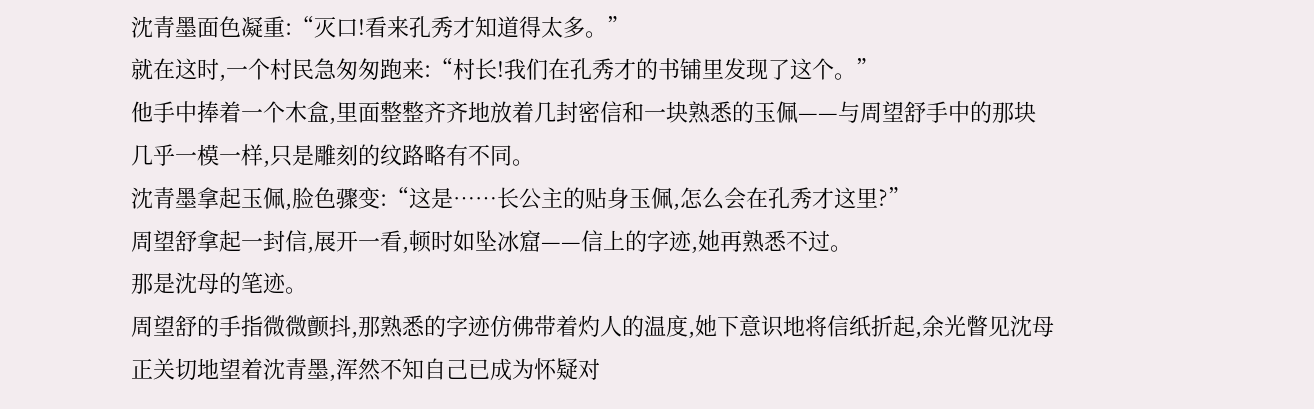沈青墨面色凝重:“灭口!看来孔秀才知道得太多。”
就在这时,一个村民急匆匆跑来:“村长!我们在孔秀才的书铺里发现了这个。”
他手中捧着一个木盒,里面整整齐齐地放着几封密信和一块熟悉的玉佩——与周望舒手中的那块几乎一模一样,只是雕刻的纹路略有不同。
沈青墨拿起玉佩,脸色骤变:“这是……长公主的贴身玉佩,怎么会在孔秀才这里?”
周望舒拿起一封信,展开一看,顿时如坠冰窟——信上的字迹,她再熟悉不过。
那是沈母的笔迹。
周望舒的手指微微颤抖,那熟悉的字迹仿佛带着灼人的温度,她下意识地将信纸折起,余光瞥见沈母正关切地望着沈青墨,浑然不知自己已成为怀疑对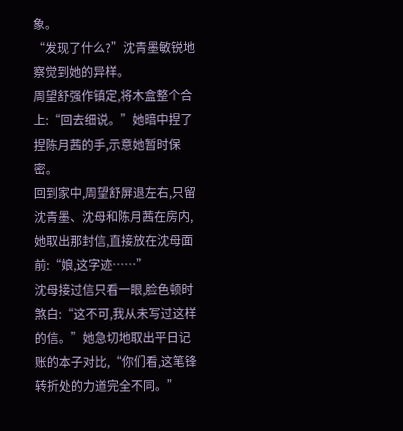象。
“发现了什么?”沈青墨敏锐地察觉到她的异样。
周望舒强作镇定,将木盒整个合上:“回去细说。”她暗中捏了捏陈月茜的手,示意她暂时保密。
回到家中,周望舒屏退左右,只留沈青墨、沈母和陈月茜在房内,她取出那封信,直接放在沈母面前:“娘,这字迹……”
沈母接过信只看一眼,脸色顿时煞白:“这不可,我从未写过这样的信。”她急切地取出平日记账的本子对比,“你们看,这笔锋转折处的力道完全不同。”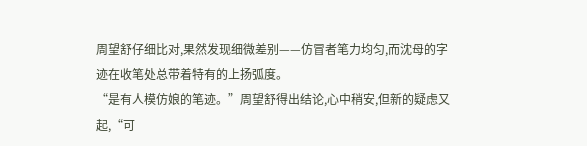周望舒仔细比对,果然发现细微差别——仿冒者笔力均匀,而沈母的字迹在收笔处总带着特有的上扬弧度。
“是有人模仿娘的笔迹。”周望舒得出结论,心中稍安,但新的疑虑又起,“可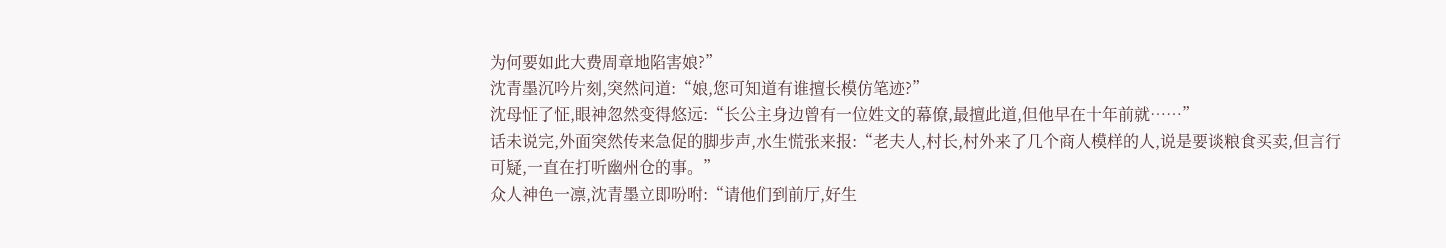为何要如此大费周章地陷害娘?”
沈青墨沉吟片刻,突然问道:“娘,您可知道有谁擅长模仿笔迹?”
沈母怔了怔,眼神忽然变得悠远:“长公主身边曾有一位姓文的幕僚,最擅此道,但他早在十年前就……”
话未说完,外面突然传来急促的脚步声,水生慌张来报:“老夫人,村长,村外来了几个商人模样的人,说是要谈粮食买卖,但言行可疑,一直在打听幽州仓的事。”
众人神色一凛,沈青墨立即吩咐:“请他们到前厅,好生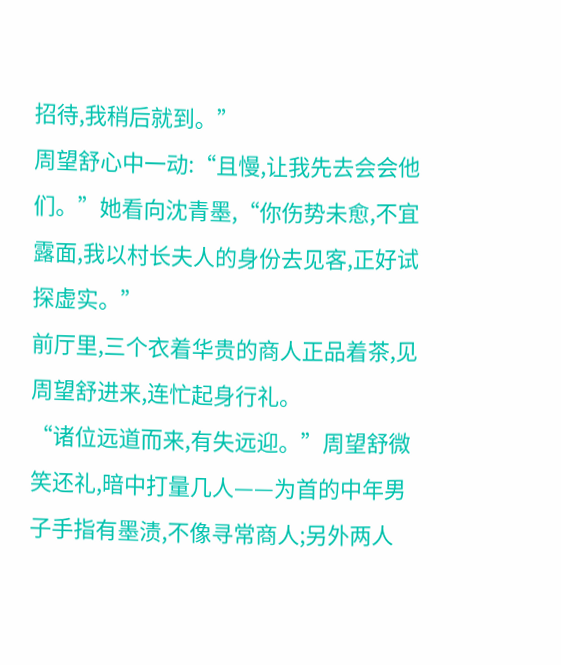招待,我稍后就到。”
周望舒心中一动:“且慢,让我先去会会他们。”她看向沈青墨,“你伤势未愈,不宜露面,我以村长夫人的身份去见客,正好试探虚实。”
前厅里,三个衣着华贵的商人正品着茶,见周望舒进来,连忙起身行礼。
“诸位远道而来,有失远迎。”周望舒微笑还礼,暗中打量几人——为首的中年男子手指有墨渍,不像寻常商人;另外两人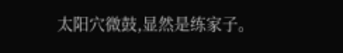太阳穴微鼓,显然是练家子。